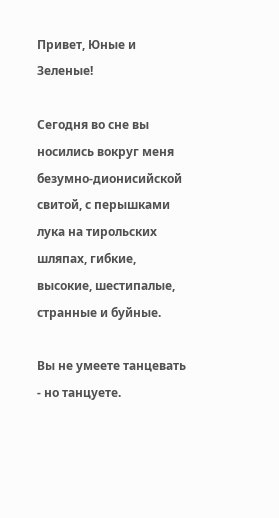Привет, Юные и Зеленые!

Сегодня во сне вы носились вокруг меня безумно-дионисийской свитой, с перышками лука на тирольских шляпах, гибкие, высокие, шестипалые, странные и буйные.

Вы не умеете танцевать - но танцуете.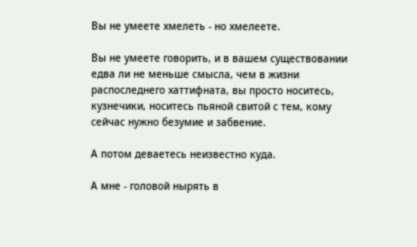Вы не умеете хмелеть - но хмелеете.

Вы не умеете говорить, и в вашем существовании едва ли не меньше смысла, чем в жизни распоследнего хаттифната, вы просто носитесь, кузнечики, носитесь пьяной свитой с тем, кому сейчас нужно безумие и забвение.

А потом деваетесь неизвестно куда.

А мне - головой нырять в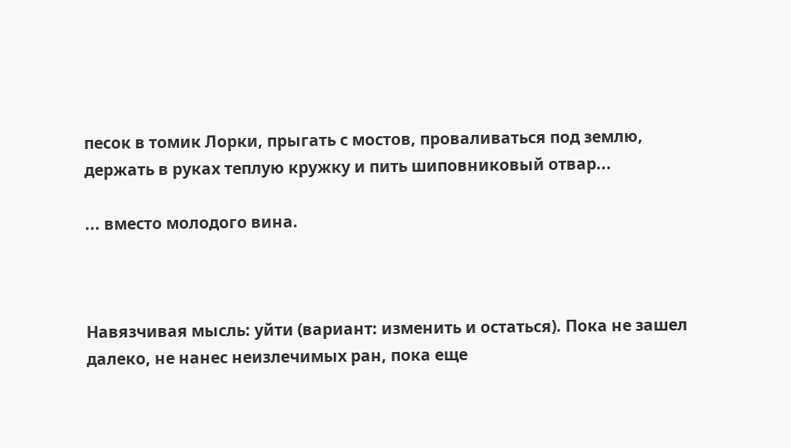песок в томик Лорки, прыгать с мостов, проваливаться под землю, держать в руках теплую кружку и пить шиповниковый отвар...

... вместо молодого вина.



Навязчивая мысль: уйти (вариант: изменить и остаться). Пока не зашел далеко, не нанес неизлечимых ран, пока еще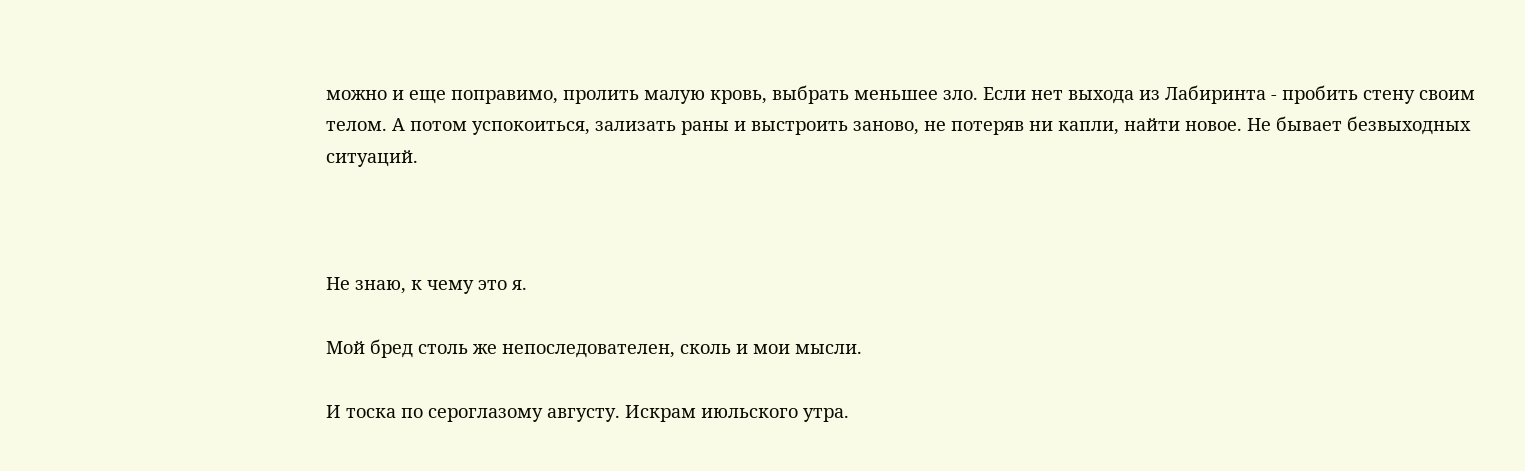можно и еще поправимо, пролить малую кровь, выбрать меньшее зло. Если нет выхода из Лабиринта - пробить стену своим телом. А потом успокоиться, зализать раны и выстроить заново, не потеряв ни капли, найти новое. Не бывает безвыходных ситуаций.



Не знаю, к чему это я.

Мой бред столь же непоследователен, сколь и мои мысли.

И тоска по сероглазому августу. Искрам июльского утра.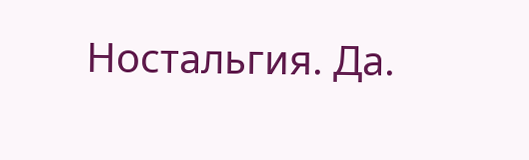Ностальгия. Да.